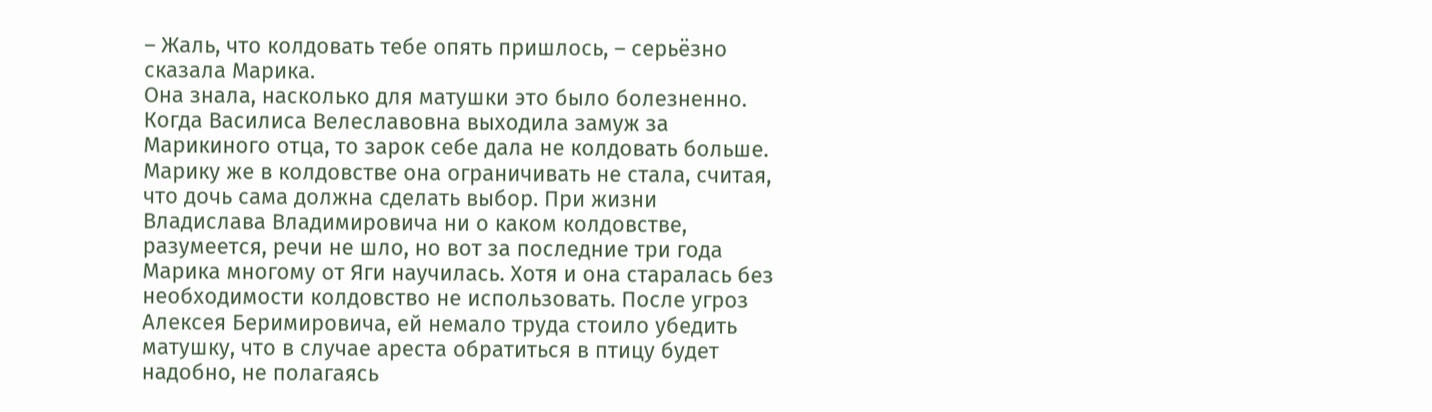– Жаль, что колдовать тебе опять пришлось, – серьёзно сказала Марика.
Она знала, насколько для матушки это было болезненно. Когда Василиса Велеславовна выходила замуж за Марикиного отца, то зарок себе дала не колдовать больше. Марику же в колдовстве она ограничивать не стала, считая, что дочь сама должна сделать выбор. При жизни Владислава Владимировича ни о каком колдовстве, разумеется, речи не шло, но вот за последние три года Марика многому от Яги научилась. Хотя и она старалась без необходимости колдовство не использовать. После угроз Алексея Беримировича, ей немало труда стоило убедить матушку, что в случае ареста обратиться в птицу будет надобно, не полагаясь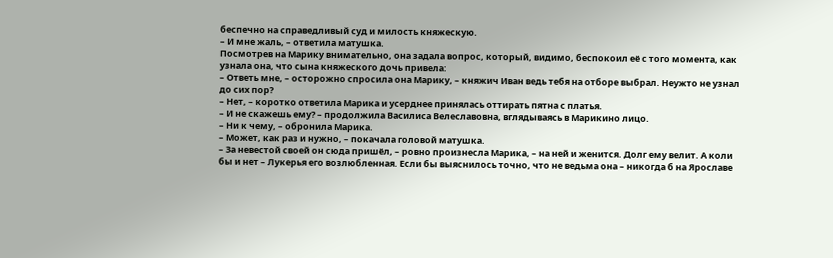беспечно на справедливый суд и милость княжескую.
– И мне жаль, – ответила матушка.
Посмотрев на Марику внимательно, она задала вопрос, который, видимо, беспокоил её с того момента, как узнала она, что сына княжеского дочь привела:
– Ответь мне, – осторожно спросила она Марику, – княжич Иван ведь тебя на отборе выбрал. Неужто не узнал до сих пор?
– Нет, – коротко ответила Марика и усерднее принялась оттирать пятна с платья.
– И не скажешь ему? – продолжила Василиса Велеславовна, вглядываясь в Марикино лицо.
– Ни к чему, – обронила Марика.
– Может, как раз и нужно, – покачала головой матушка.
– За невестой своей он сюда пришёл, – ровно произнесла Марика, – на ней и женится. Долг ему велит. А коли бы и нет – Лукерья его возлюбленная. Если бы выяснилось точно, что не ведьма она – никогда б на Ярославе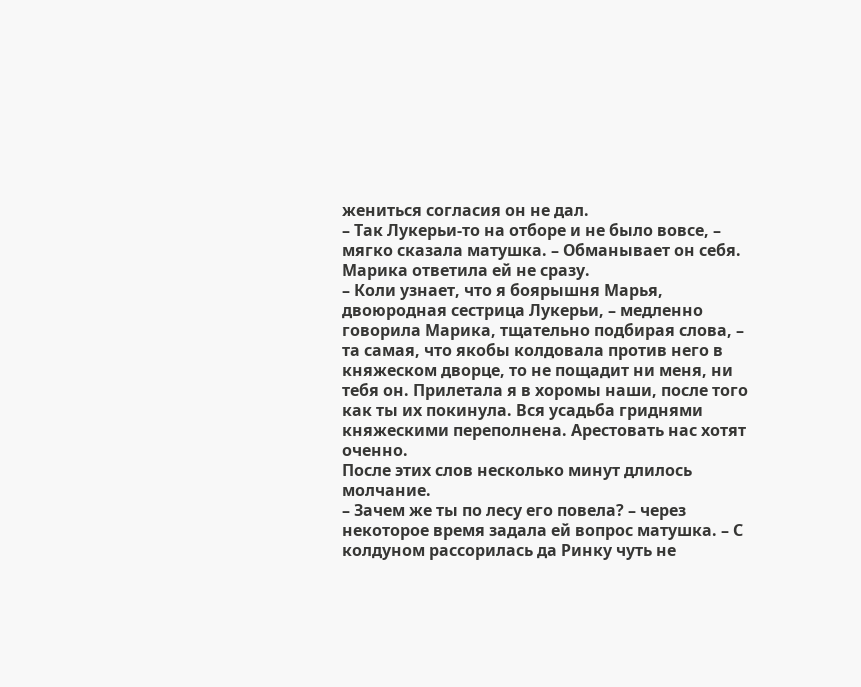жениться согласия он не дал.
– Так Лукерьи-то на отборе и не было вовсе, – мягко сказала матушка. – Обманывает он себя.
Марика ответила ей не сразу.
– Коли узнает, что я боярышня Марья, двоюродная сестрица Лукерьи, – медленно говорила Марика, тщательно подбирая слова, – та самая, что якобы колдовала против него в княжеском дворце, то не пощадит ни меня, ни тебя он. Прилетала я в хоромы наши, после того как ты их покинула. Вся усадьба гриднями княжескими переполнена. Арестовать нас хотят оченно.
После этих слов несколько минут длилось молчание.
– Зачем же ты по лесу его повела? – через некоторое время задала ей вопрос матушка. – С колдуном рассорилась да Ринку чуть не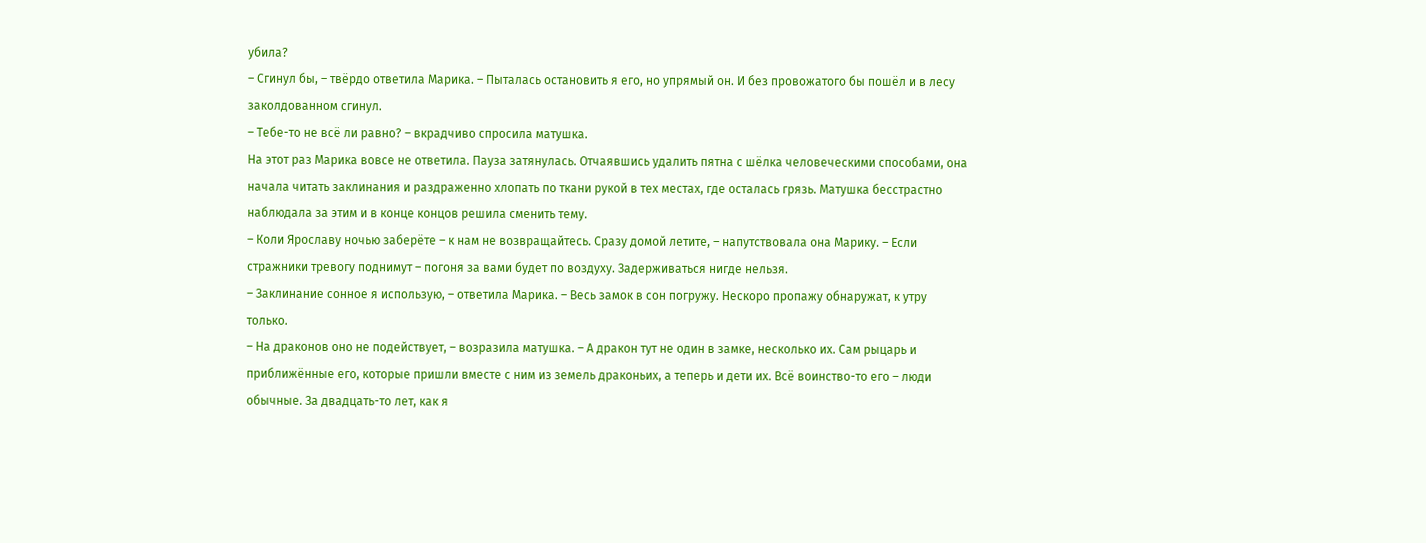убила?
– Сгинул бы, – твёрдо ответила Марика. – Пыталась остановить я его, но упрямый он. И без провожатого бы пошёл и в лесу заколдованном сгинул.
– Тебе-то не всё ли равно? – вкрадчиво спросила матушка.
На этот раз Марика вовсе не ответила. Пауза затянулась. Отчаявшись удалить пятна с шёлка человеческими способами, она начала читать заклинания и раздраженно хлопать по ткани рукой в тех местах, где осталась грязь. Матушка бесстрастно наблюдала за этим и в конце концов решила сменить тему.
– Коли Ярославу ночью заберёте – к нам не возвращайтесь. Сразу домой летите, – напутствовала она Марику. – Если стражники тревогу поднимут – погоня за вами будет по воздуху. Задерживаться нигде нельзя.
– Заклинание сонное я использую, – ответила Марика. – Весь замок в сон погружу. Нескоро пропажу обнаружат, к утру только.
– На драконов оно не подействует, – возразила матушка. – А дракон тут не один в замке, несколько их. Сам рыцарь и приближённые его, которые пришли вместе с ним из земель драконьих, а теперь и дети их. Всё воинство-то его – люди обычные. За двадцать-то лет, как я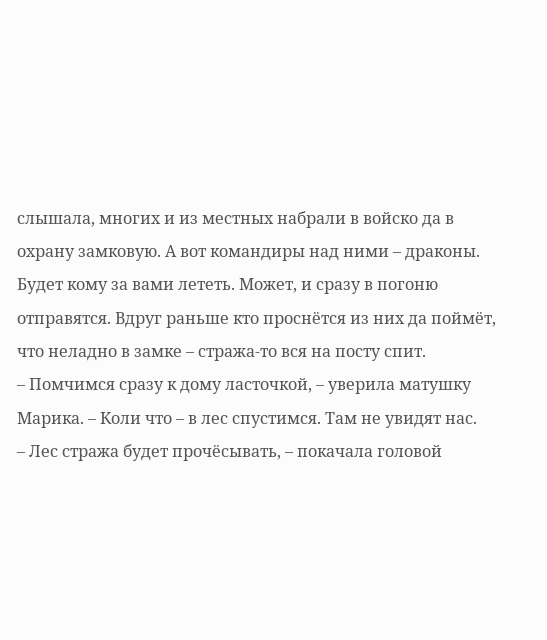слышала, многих и из местных набрали в войско да в охрану замковую. А вот командиры над ними – драконы. Будет кому за вами лететь. Может, и сразу в погоню отправятся. Вдруг раньше кто проснётся из них да поймёт, что неладно в замке – стража-то вся на посту спит.
– Помчимся сразу к дому ласточкой, – уверила матушку Марика. – Коли что – в лес спустимся. Там не увидят нас.
– Лес стража будет прочёсывать, – покачала головой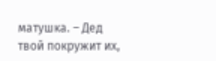матушка. – Дед твой покружит их,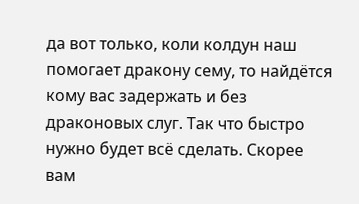да вот только, коли колдун наш помогает дракону сему, то найдётся кому вас задержать и без драконовых слуг. Так что быстро нужно будет всё сделать. Скорее вам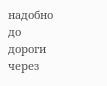надобно до дороги через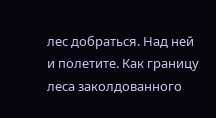лес добраться. Над ней и полетите. Как границу леса заколдованного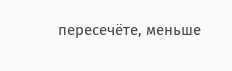пересечёте, меньше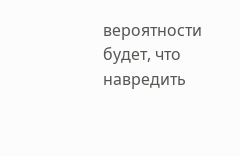вероятности будет, что навредить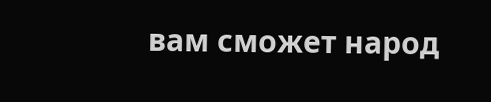вам сможет народ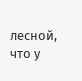лесной, что у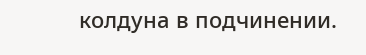колдуна в подчинении.